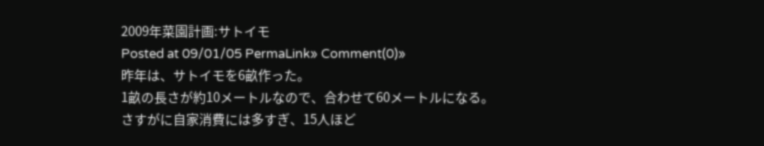2009年菜園計画:サトイモ
Posted at 09/01/05 PermaLink» Comment(0)»
昨年は、サトイモを6畝作った。
1畝の長さが約10メートルなので、合わせて60メートルになる。
さすがに自家消費には多すぎ、15人ほど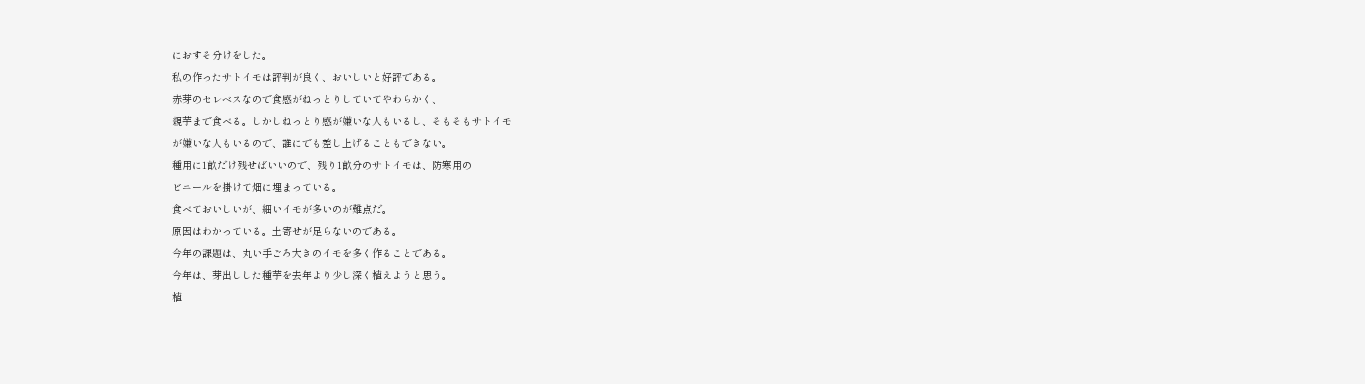におすそ分けをした。
私の作ったサトイモは評判が良く、おいしいと好評である。
赤芽のセレベスなので食感がねっとりしていてやわらかく、
親芋まで食べる。しかしねっとり感が嫌いな人もいるし、そもそもサトイモ
が嫌いな人もいるので、誰にでも差し上げることもできない。
種用に1畝だけ残せばいいので、残り1畝分のサトイモは、防寒用の
ビニールを掛けて畑に埋まっている。
食べておいしいが、細いイモが多いのが難点だ。
原因はわかっている。土寄せが足らないのである。
今年の課題は、丸い手ごろ大きのイモを多く作ることである。
今年は、芽出しした種芋を去年より少し深く植えようと思う。
植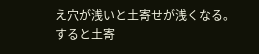え穴が浅いと土寄せが浅くなる。
すると土寄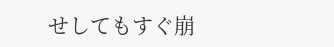せしてもすぐ崩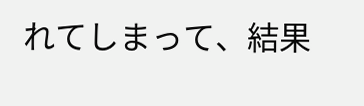れてしまって、結果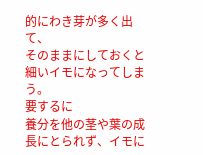的にわき芽が多く出て、
そのままにしておくと細いイモになってしまう。
要するに
養分を他の茎や葉の成長にとられず、イモに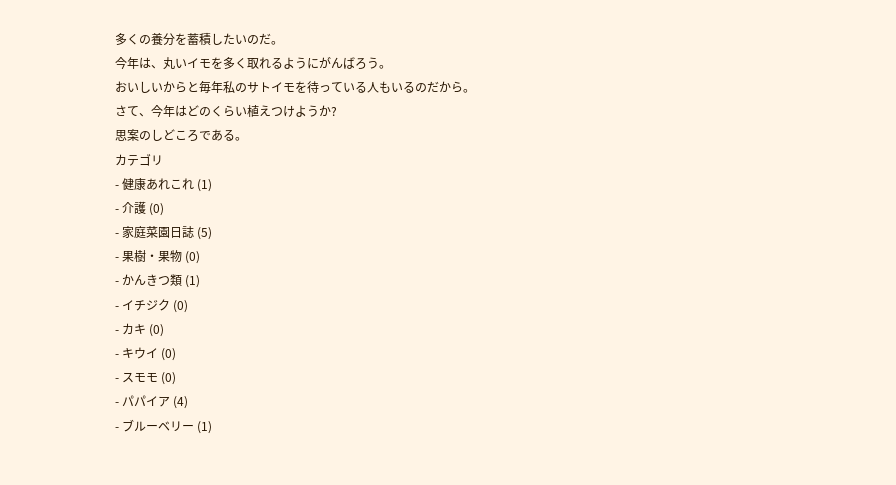多くの養分を蓄積したいのだ。
今年は、丸いイモを多く取れるようにがんばろう。
おいしいからと毎年私のサトイモを待っている人もいるのだから。
さて、今年はどのくらい植えつけようか?
思案のしどころである。
カテゴリ
- 健康あれこれ (1)
- 介護 (0)
- 家庭菜園日誌 (5)
- 果樹・果物 (0)
- かんきつ類 (1)
- イチジク (0)
- カキ (0)
- キウイ (0)
- スモモ (0)
- パパイア (4)
- ブルーベリー (1)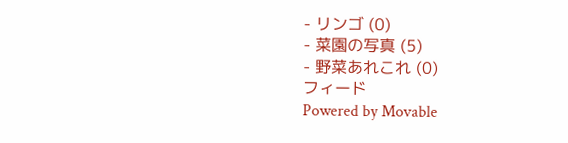- リンゴ (0)
- 菜園の写真 (5)
- 野菜あれこれ (0)
フィード
Powered by Movable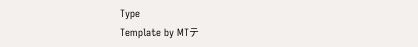Type
Template by MTテ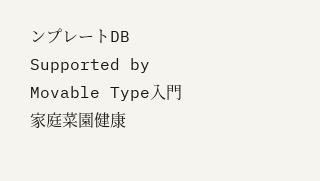ンプレートDB
Supported by Movable Type入門
家庭菜園健康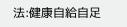法:健康自給自足